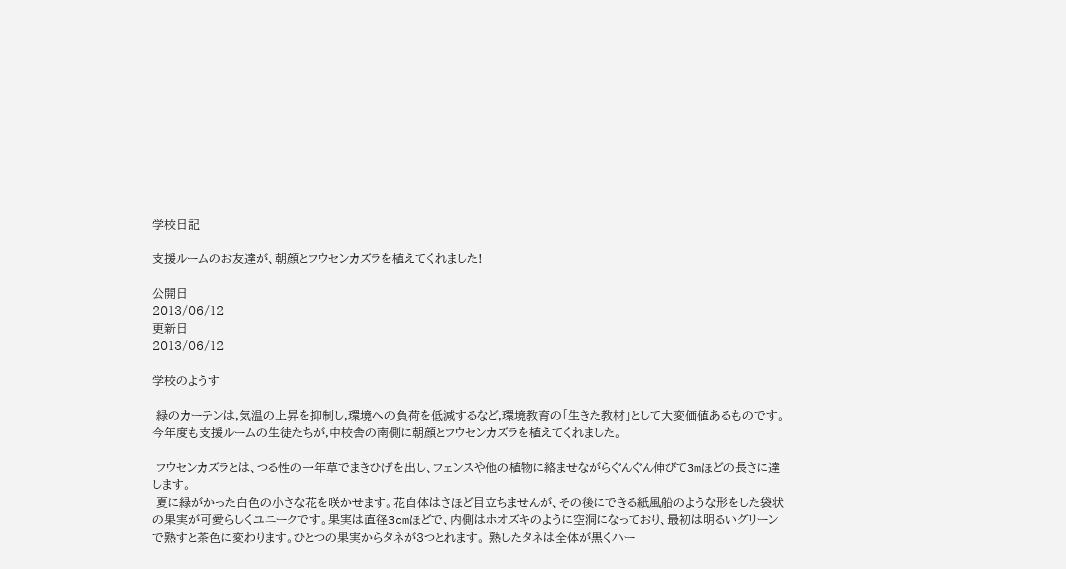学校日記

支援ルームのお友達が、朝顔とフウセンカズラを植えてくれました!

公開日
2013/06/12
更新日
2013/06/12

学校のようす

 緑のカーテンは,気温の上昇を抑制し,環境への負荷を低減するなど,環境教育の「生きた教材」として大変価値あるものです。今年度も支援ルームの生徒たちが,中校舎の南側に朝顔とフウセンカズラを植えてくれました。

 フウセンカズラとは、つる性の一年草でまきひげを出し、フェンスや他の植物に絡ませながらぐんぐん伸びて3mほどの長さに達します。
 夏に緑がかった白色の小さな花を咲かせます。花自体はさほど目立ちませんが、その後にできる紙風船のような形をした袋状の果実が可愛らしくユニークです。果実は直径3cmほどで、内側はホオズキのように空洞になっており、最初は明るいグリーンで熟すと茶色に変わります。ひとつの果実からタネが3つとれます。 熟したタネは全体が黒くハー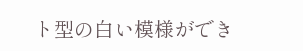ト型の白い模様ができ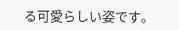る可愛らしい姿です。